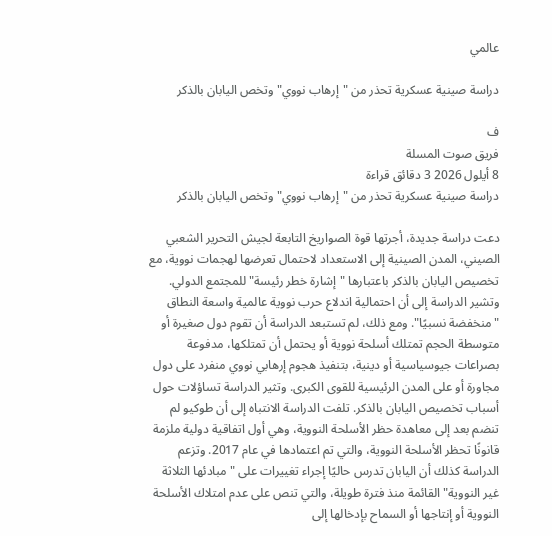عالمي

دراسة صينية عسكرية تحذر من "إرهاب نووي" وتخص اليابان بالذكر

ف
فريق صوت المسلة
8 أيلول 2026 3 دقائق قراءة
دراسة صينية عسكرية تحذر من "إرهاب نووي" وتخص اليابان بالذكر

دعت دراسة جديدة، أجرتها قوة الصواريخ التابعة لجيش التحرير الشعبي الصيني، المدن الصينية إلى الاستعداد لاحتمال تعرضها لهجمات نووية، مع تخصيص اليابان بالذكر باعتبارها "إشارة خطر رئيسة" للمجتمع الدولي. وتشير الدراسة إلى أن احتمالية اندلاع حرب نووية عالمية واسعة النطاق "منخفضة نسبيًا". ومع ذلك، لم تستبعد الدراسة أن تقوم دول صغيرة أو متوسطة الحجم تمتلك أسلحة نووية أو يحتمل أن تمتلكها، مدفوعة بصراعات جيوسياسية أو دينية، بتنفيذ هجوم إرهابي نووي منفرد على دول مجاورة أو على المدن الرئيسية للقوى الكبرى. وتثير الدراسة تساؤلات حول أسباب تخصيص اليابان بالذكر. تلفت الدراسة الانتباه إلى أن طوكيو لم تنضم بعد إلى معاهدة حظر الأسلحة النووية، وهي أول اتفاقية دولية ملزمة قانونًا تحظر الأسلحة النووية، والتي تم اعتمادها في عام 2017. وتزعم الدراسة كذلك أن اليابان تدرس حاليًا إجراء تغييرات على "مبادئها الثلاثة غير النووية" القائمة منذ فترة طويلة، والتي تنص على عدم امتلاك الأسلحة النووية أو إنتاجها أو السماح بإدخالها إلى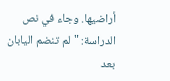أراضيها. وجاء في نص الدراسة: "لم تنضم اليابان بعد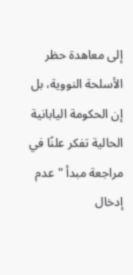إلى معاهدة حظر الأسلحة النووية، بل إن الحكومة اليابانية الحالية تفكر علنًا في مراجعة مبدأ "عدم إدخال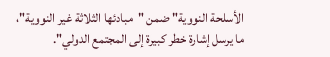الأسلحة النووية" ضمن "مبادئها الثلاثة غير النووية"، ما يرسل إشارة خطر كبيرة إلى المجتمع الدولي".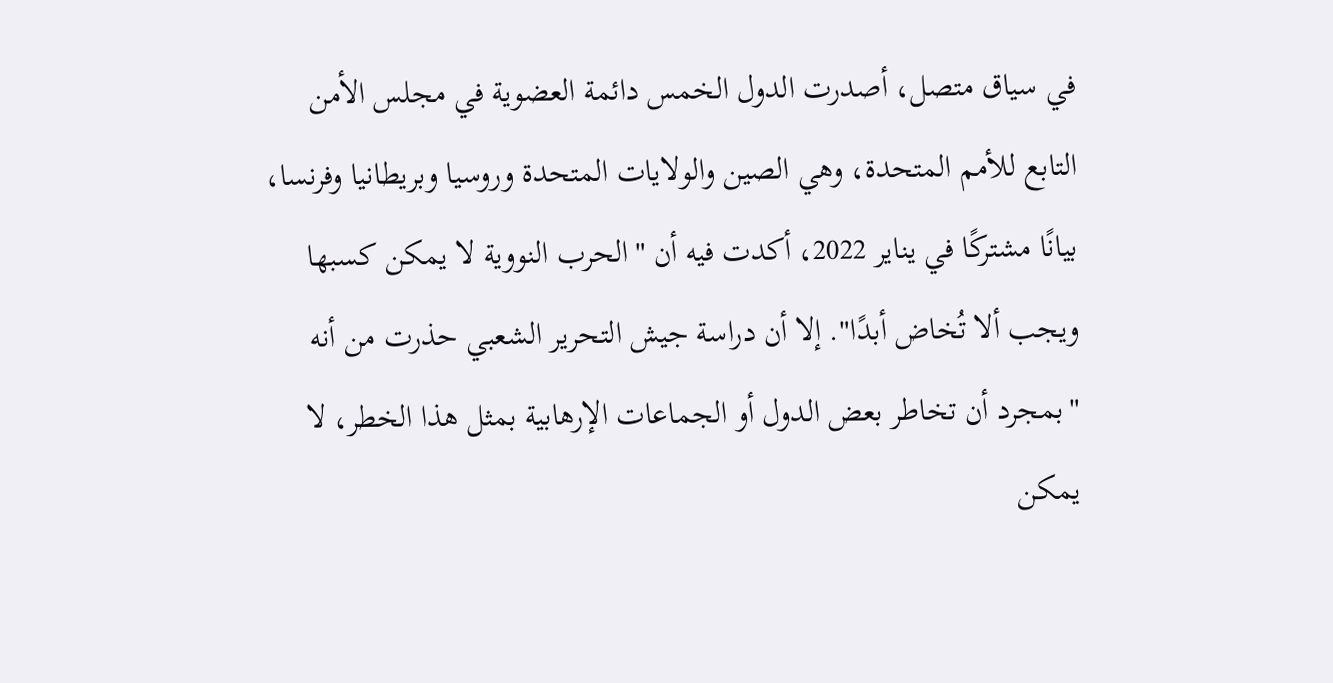في سياق متصل، أصدرت الدول الخمس دائمة العضوية في مجلس الأمن التابع للأمم المتحدة، وهي الصين والولايات المتحدة وروسيا وبريطانيا وفرنسا، بيانًا مشتركًا في يناير 2022، أكدت فيه أن "الحرب النووية لا يمكن كسبها ويجب ألا تُخاض أبدًا". إلا أن دراسة جيش التحرير الشعبي حذرت من أنه "بمجرد أن تخاطر بعض الدول أو الجماعات الإرهابية بمثل هذا الخطر، لا يمكن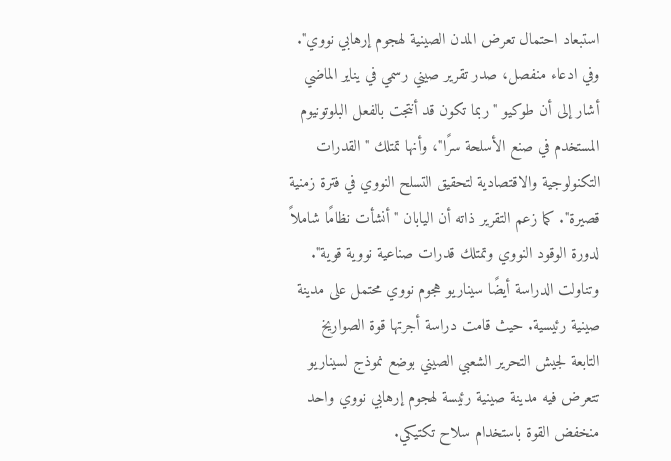استبعاد احتمال تعرض المدن الصينية لهجوم إرهابي نووي". وفي ادعاء منفصل، صدر تقرير صيني رسمي في يناير الماضي أشار إلى أن طوكيو "ربما تكون قد أنتجت بالفعل البلوتونيوم المستخدم في صنع الأسلحة سرًا"، وأنها تمتلك "القدرات التكنولوجية والاقتصادية لتحقيق التسلح النووي في فترة زمنية قصيرة". كما زعم التقرير ذاته أن اليابان "أنشأت نظامًا شاملاً لدورة الوقود النووي وتمتلك قدرات صناعية نووية قوية". وتناولت الدراسة أيضًا سيناريو هجوم نووي محتمل على مدينة صينية رئيسية. حيث قامت دراسة أجرتها قوة الصواريخ التابعة لجيش التحرير الشعبي الصيني بوضع نموذج لسيناريو تتعرض فيه مدينة صينية رئيسة لهجوم إرهابي نووي واحد منخفض القوة باستخدام سلاح تكتيكي.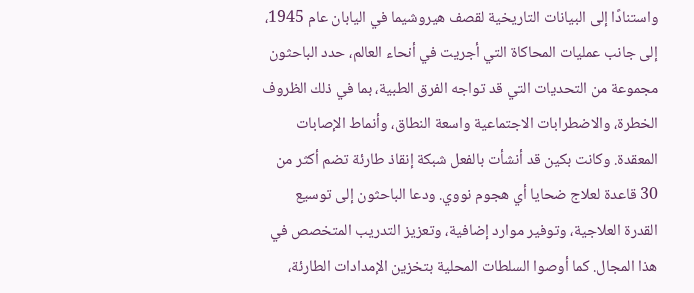واستنادًا إلى البيانات التاريخية لقصف هيروشيما في اليابان عام 1945، إلى جانب عمليات المحاكاة التي أجريت في أنحاء العالم، حدد الباحثون مجموعة من التحديات التي قد تواجه الفرق الطبية، بما في ذلك الظروف الخطرة، والاضطرابات الاجتماعية واسعة النطاق، وأنماط الإصابات المعقدة. وكانت بكين قد أنشأت بالفعل شبكة إنقاذ طارئة تضم أكثر من 30 قاعدة لعلاج ضحايا أي هجوم نووي. ودعا الباحثون إلى توسيع القدرة العلاجية، وتوفير موارد إضافية، وتعزيز التدريب المتخصص في هذا المجال. كما أوصوا السلطات المحلية بتخزين الإمدادات الطارئة،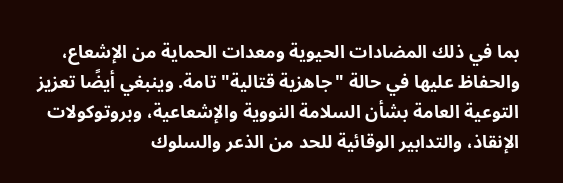بما في ذلك المضادات الحيوية ومعدات الحماية من الإشعاع، والحفاظ عليها في حالة "جاهزية قتالية" تامة. وينبغي أيضًا تعزيز التوعية العامة بشأن السلامة النووية والإشعاعية، وبروتوكولات الإنقاذ، والتدابير الوقائية للحد من الذعر والسلوك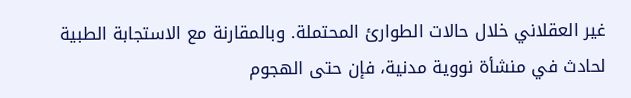غير العقلاني خلال حالات الطوارئ المحتملة. وبالمقارنة مع الاستجابة الطبية لحادث في منشأة نووية مدنية، فإن حتى الهجوم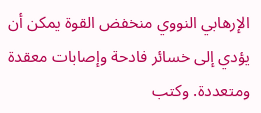الإرهابي النووي منخفض القوة يمكن أن يؤدي إلى خسائر فادحة وإصابات معقدة ومتعددة. وكتب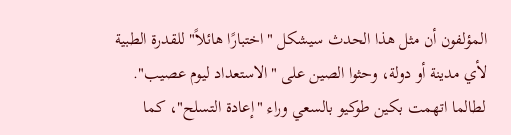المؤلفون أن مثل هذا الحدث سيشكل "اختبارًا هائلاً" للقدرة الطبية لأي مدينة أو دولة، وحثوا الصين على "الاستعداد ليوم عصيب". لطالما اتهمت بكين طوكيو بالسعي وراء "إعادة التسلح"، كما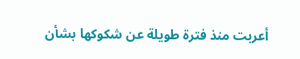أعربت منذ فترة طويلة عن شكوكها بشأن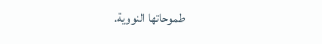طموحاتها النووية.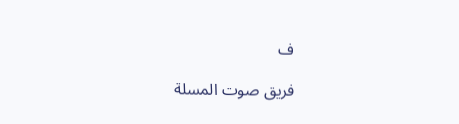ف

فريق صوت المسلة